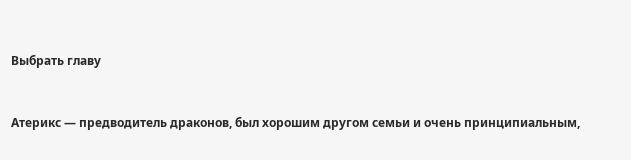Выбрать главу


Атерикс — предводитель драконов, был хорошим другом семьи и очень принципиальным,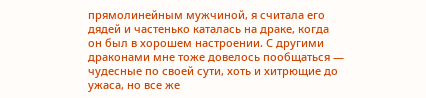прямолинейным мужчиной, я считала его дядей и частенько каталась на драке, когда он был в хорошем настроении. С другими драконами мне тоже довелось пообщаться — чудесные по своей сути, хоть и хитрющие до ужаса, но все же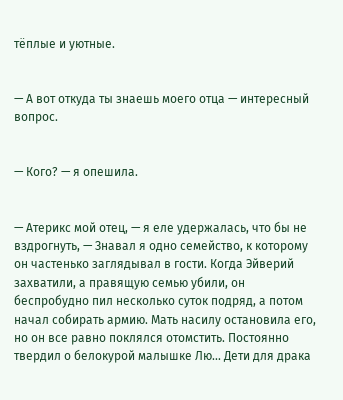тёплые и уютные.


— А вот откуда ты знаешь моего отца — интересный вопрос.


— Кого? — я опешила.


— Атерикс мой отец, — я еле удержалась, что бы не вздрогнуть, — Знавал я одно семейство, к которому он частенько заглядывал в гости. Когда Эйверий захватили, а правящую семью убили, он беспробудно пил несколько суток подряд, а потом начал собирать армию. Мать насилу остановила его, но он все равно поклялся отомстить. Постоянно твердил о белокурой малышке Лю... Дети для драка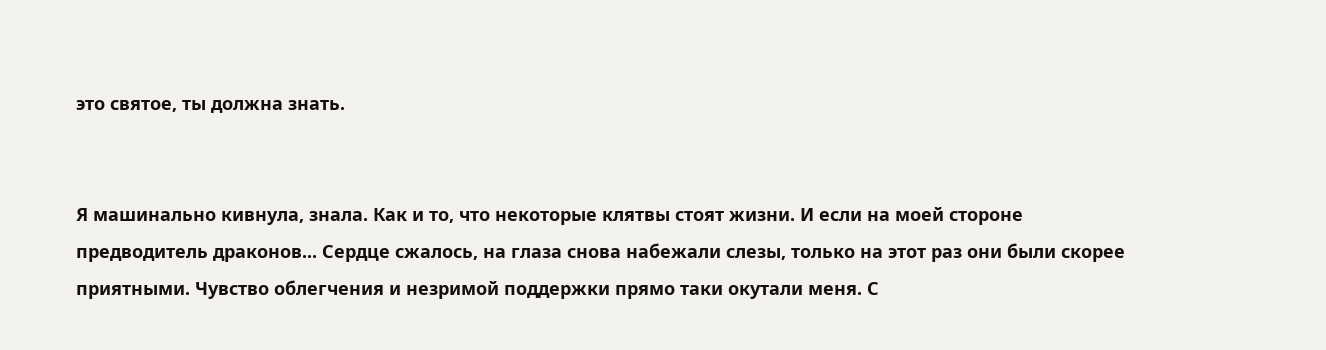это святое, ты должна знать.


Я машинально кивнула, знала. Как и то, что некоторые клятвы стоят жизни. И если на моей стороне предводитель драконов... Сердце сжалось, на глаза снова набежали слезы, только на этот раз они были скорее приятными. Чувство облегчения и незримой поддержки прямо таки окутали меня. С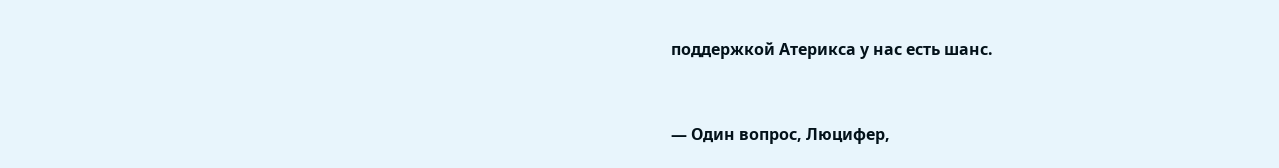поддержкой Атерикса у нас есть шанс.


— Один вопрос, Люцифер,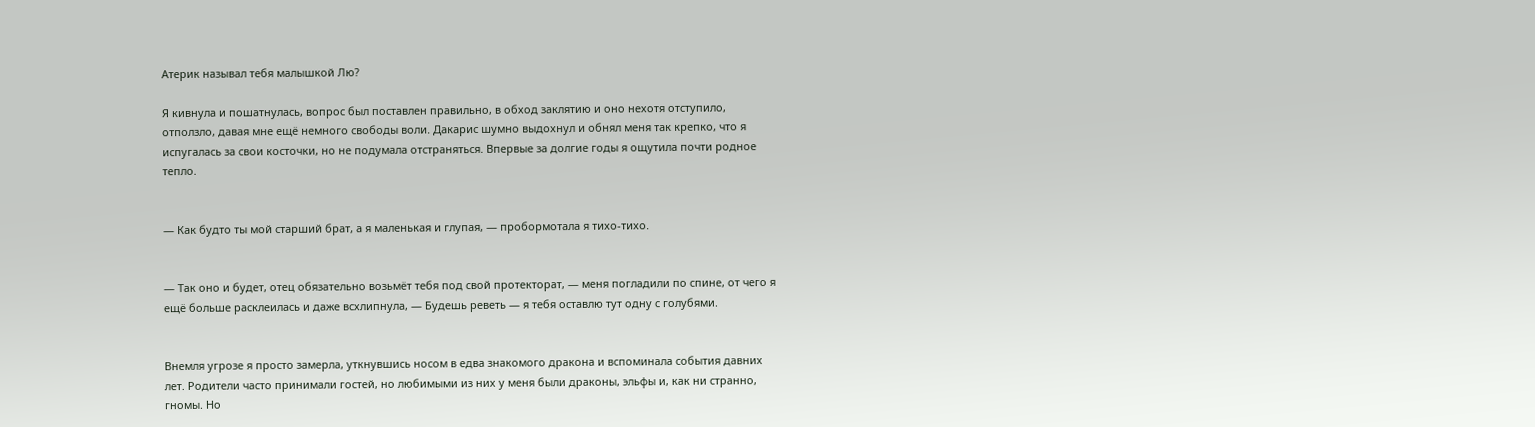Атерик называл тебя малышкой Лю?

Я кивнула и пошатнулась, вопрос был поставлен правильно, в обход заклятию и оно нехотя отступило, отползло, давая мне ещё немного свободы воли. Дакарис шумно выдохнул и обнял меня так крепко, что я испугалась за свои косточки, но не подумала отстраняться. Впервые за долгие годы я ощутила почти родное тепло.


— Как будто ты мой старший брат, а я маленькая и глупая, — пробормотала я тихо-тихо.


— Так оно и будет, отец обязательно возьмёт тебя под свой протекторат, — меня погладили по спине, от чего я ещё больше расклеилась и даже всхлипнула, — Будешь реветь — я тебя оставлю тут одну с голубями.


Внемля угрозе я просто замерла, уткнувшись носом в едва знакомого дракона и вспоминала события давних лет. Родители часто принимали гостей, но любимыми из них у меня были драконы, эльфы и, как ни странно, гномы. Но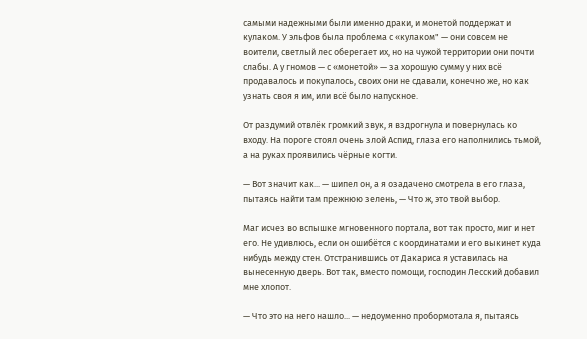самыми надежными были именно драки, и монетой поддержат и кулаком. У эльфов была проблема с «кулаком" — они совсем не воители, светлый лес оберегает их, но на чужой территории они почти слабы. А у гномов — с «монетой» — за хорошую сумму у них всё продавалось и покупалось, своих они не сдавали, конечно же, но как узнать своя я им, или всё было напускное.

От раздумий отвлёк громкий звук, я вздрогнула и повернулась ко входу. На пороге стоял очень злой Аспид, глаза его наполнились тьмой, а на руках проявились чёрные когти.

— Вот значит как... — шипел он, а я озадачено смотрела в его глаза, пытаясь найти там прежнюю зелень, — Что ж, это твой выбор.

Маг исчез во вспышке мгновенного портала, вот так просто, миг и нет его. Не удивлюсь, если он ошибётся с координатами и его выкинет куда нибудь между стен. Отстранившись от Дакариса я уставилась на вынесенную дверь. Вот так, вместо помощи, господин Лесский добавил мне хлопот.

— Что это на него нашло... — недоуменно пробормотала я, пытаясь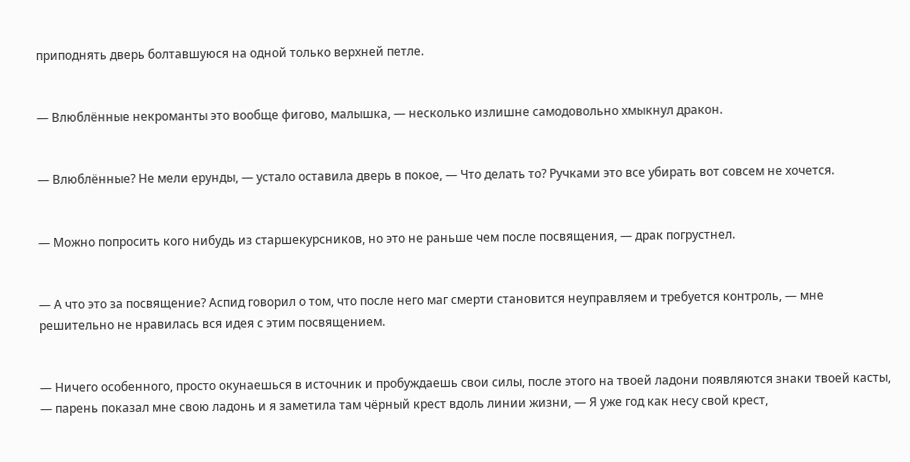приподнять дверь болтавшуюся на одной только верхней петле.


— Влюблённые некроманты это вообще фигово, малышка, — несколько излишне самодовольно хмыкнул дракон.


— Влюблённые? Не мели ерунды, — устало оставила дверь в покое, — Что делать то? Ручками это все убирать вот совсем не хочется.


— Можно попросить кого нибудь из старшекурсников, но это не раньше чем после посвящения, — драк погрустнел.


— А что это за посвящение? Аспид говорил о том, что после него маг смерти становится неуправляем и требуется контроль, — мне решительно не нравилась вся идея с этим посвящением.


— Ничего особенного, просто окунаешься в источник и пробуждаешь свои силы, после этого на твоей ладони появляются знаки твоей касты, — парень показал мне свою ладонь и я заметила там чёрный крест вдоль линии жизни, — Я уже год как несу свой крест,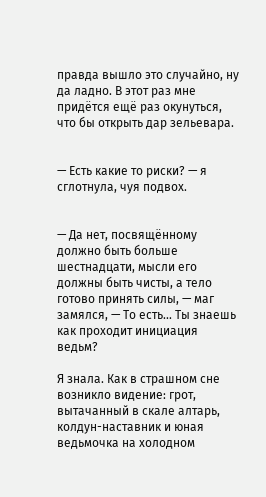правда вышло это случайно, ну да ладно. В этот раз мне придётся ещё раз окунуться, что бы открыть дар зельевара.


— Есть какие то риски? — я сглотнула, чуя подвох.


— Да нет, посвящённому должно быть больше шестнадцати, мысли его должны быть чисты, а тело готово принять силы, — маг замялся, — То есть... Ты знаешь как проходит инициация ведьм?

Я знала. Как в страшном сне возникло видение: грот, вытачанный в скале алтарь, колдун-наставник и юная ведьмочка на холодном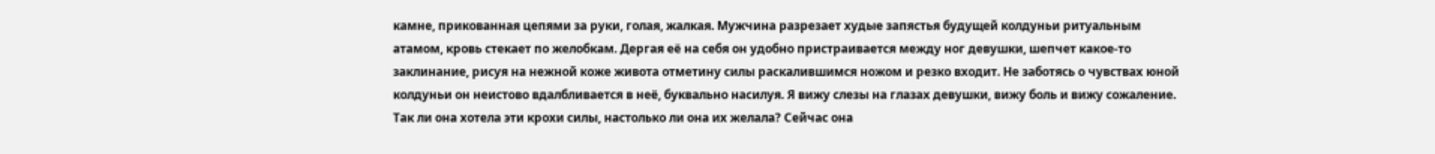камне, прикованная цепями за руки, голая, жалкая. Мужчина разрезает худые запястья будущей колдуньи ритуальным атамом, кровь стекает по желобкам. Дергая её на себя он удобно пристраивается между ног девушки, шепчет какое-то заклинание, рисуя на нежной коже живота отметину силы раскалившимся ножом и резко входит. Не заботясь о чувствах юной колдуньи он неистово вдалбливается в неё, буквально насилуя. Я вижу слезы на глазах девушки, вижу боль и вижу сожаление. Так ли она хотела эти крохи силы, настолько ли она их желала? Сейчас она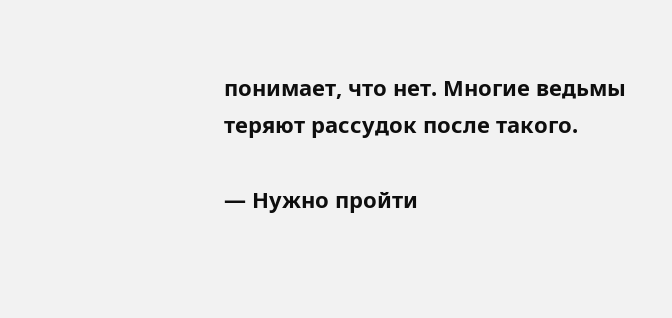понимает, что нет. Многие ведьмы теряют рассудок после такого.

— Нужно пройти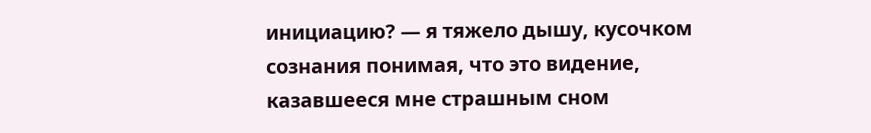инициацию? — я тяжело дышу, кусочком сознания понимая, что это видение, казавшееся мне страшным сном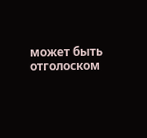может быть отголоском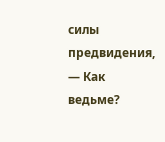силы предвидения, — Как ведьме?